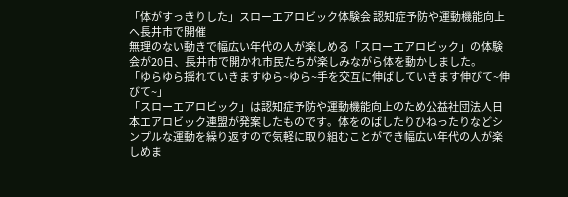「体がすっきりした」スローエアロビック体験会 認知症予防や運動機能向上へ長井市で開催
無理のない動きで幅広い年代の人が楽しめる「スローエアロビック」の体験会が20日、長井市で開かれ市民たちが楽しみながら体を動かしました。
「ゆらゆら揺れていきますゆら~ゆら~手を交互に伸ばしていきます伸びて~伸びて~」
「スローエアロビック」は認知症予防や運動機能向上のため公益社団法人日本エアロビック連盟が発案したものです。体をのばしたりひねったりなどシンプルな運動を繰り返すので気軽に取り組むことができ幅広い年代の人が楽しめま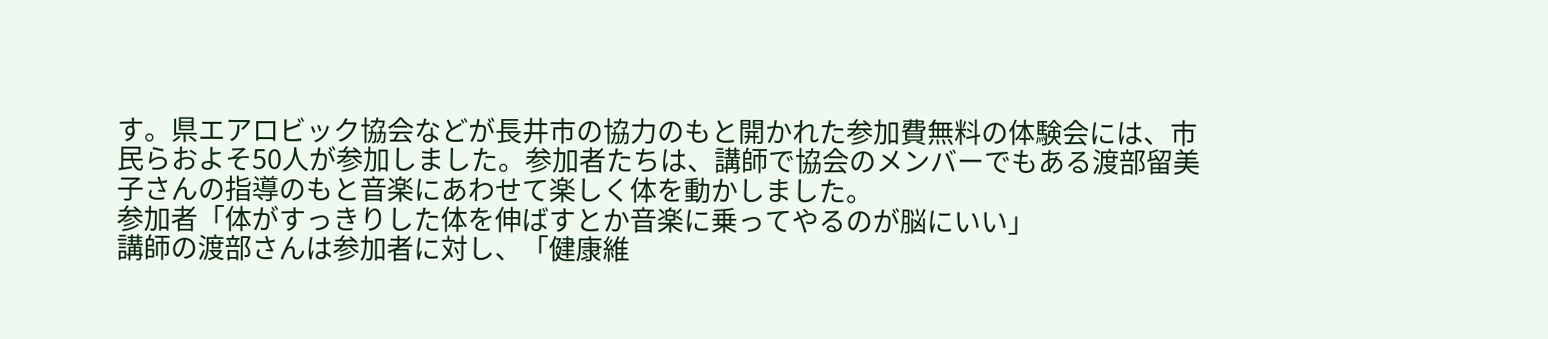す。県エアロビック協会などが長井市の協力のもと開かれた参加費無料の体験会には、市民らおよそ50人が参加しました。参加者たちは、講師で協会のメンバーでもある渡部留美子さんの指導のもと音楽にあわせて楽しく体を動かしました。
参加者「体がすっきりした体を伸ばすとか音楽に乗ってやるのが脳にいい」
講師の渡部さんは参加者に対し、「健康維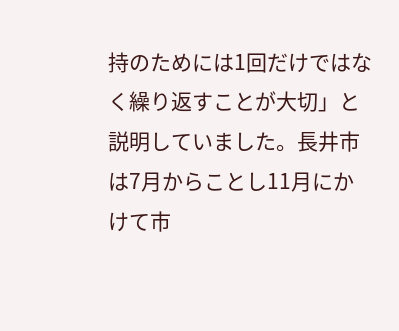持のためには1回だけではなく繰り返すことが大切」と説明していました。長井市は7月からことし11月にかけて市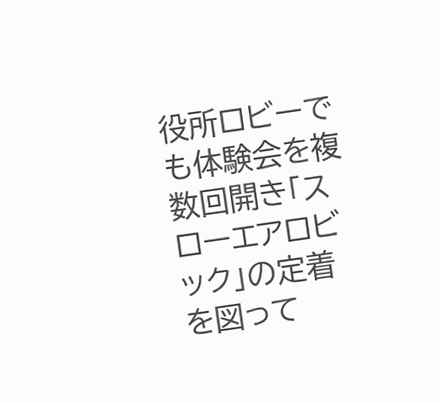役所ロビーでも体験会を複数回開き「スローエアロビック」の定着を図って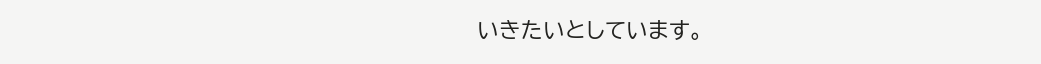いきたいとしています。